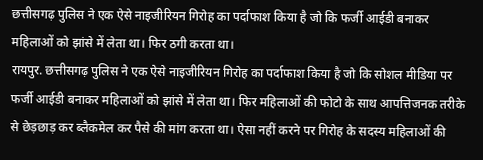छत्तीसगढ़ पुलिस ने एक ऐसे नाइजीरियन गिरोह का पर्दाफाश किया है जो कि फर्जी आईडी बनाकर महिलाओं को झांसे में लेता था। फिर ठगी करता था।
रायपुर. छत्तीसगढ़ पुलिस ने एक ऐसे नाइजीरियन गिरोह का पर्दाफाश किया है जो कि सोशल मीडिया पर फर्जी आईडी बनाकर महिलाओं को झांसे में लेता था। फिर महिलाओं की फोटो के साथ आपत्तिजनक तरीके से छेड़छाड़ कर ब्लैकमेल कर पैसे की मांग करता था। ऐसा नहीं करने पर गिरोह के सदस्य महिलाओं की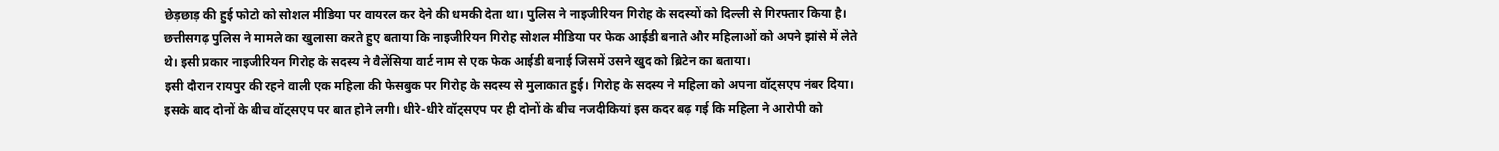छेड़छाड़ की हुई फोटो को सोशल मीडिया पर वायरल कर देने की धमकी देता था। पुलिस ने नाइजीरियन गिरोह के सदस्यों को दिल्ली से गिरफ्तार किया है।
छत्तीसगढ़ पुलिस ने मामले का खुलासा करते हुए बताया कि नाइजीरियन गिरोह सोशल मीडिया पर फेक आईडी बनाते और महिलाओं को अपने झांसे में लेते थे। इसी प्रकार नाइजीरियन गिरोह के सदस्य ने वैलेंसिया वार्ट नाम से एक फेक आईडी बनाई जिसमें उसने खुद को ब्रिटेन का बताया।
इसी दौरान रायपुर की रहने वाली एक महिला की फेसबुक पर गिरोह के सदस्य से मुलाकात हुई। गिरोह के सदस्य ने महिला को अपना वॉट्सएप नंबर दिया। इसके बाद दोनों के बीच वॉट्सएप पर बात होने लगी। धीरे-धीरे वॉट्सएप पर ही दोनों के बीच नजदीकियां इस कदर बढ़ गई कि महिला ने आरोपी को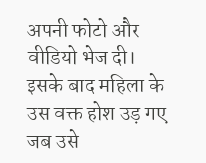अपनी फोटो और वीडियो भेज दी।
इसके बाद महिला के उस वक्त होश उड़ गए जब उसे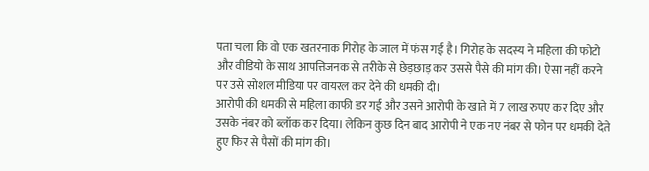पता चला कि वो एक खतरनाक गिरोह के जाल में फंस गई है। गिरोह के सदस्य ने महिला की फोटो और वीडियो के साथ आपत्तिजनक से तरीके से छेड़छाड़ कर उससे पैसे की मांग की। ऐसा नहीं करने पर उसे सोशल मीडिया पर वायरल कर देने की धमकी दी।
आरोपी की धमकी से महिला काफी डर गई और उसने आरोपी के खाते में 7 लाख रुपए कर दिए और उसके नंबर को ब्लॉक कर दिया। लेकिन कुछ दिन बाद आरोपी ने एक नए नंबर से फोन पर धमकी देते हुए फिर से पैसों की मांग की।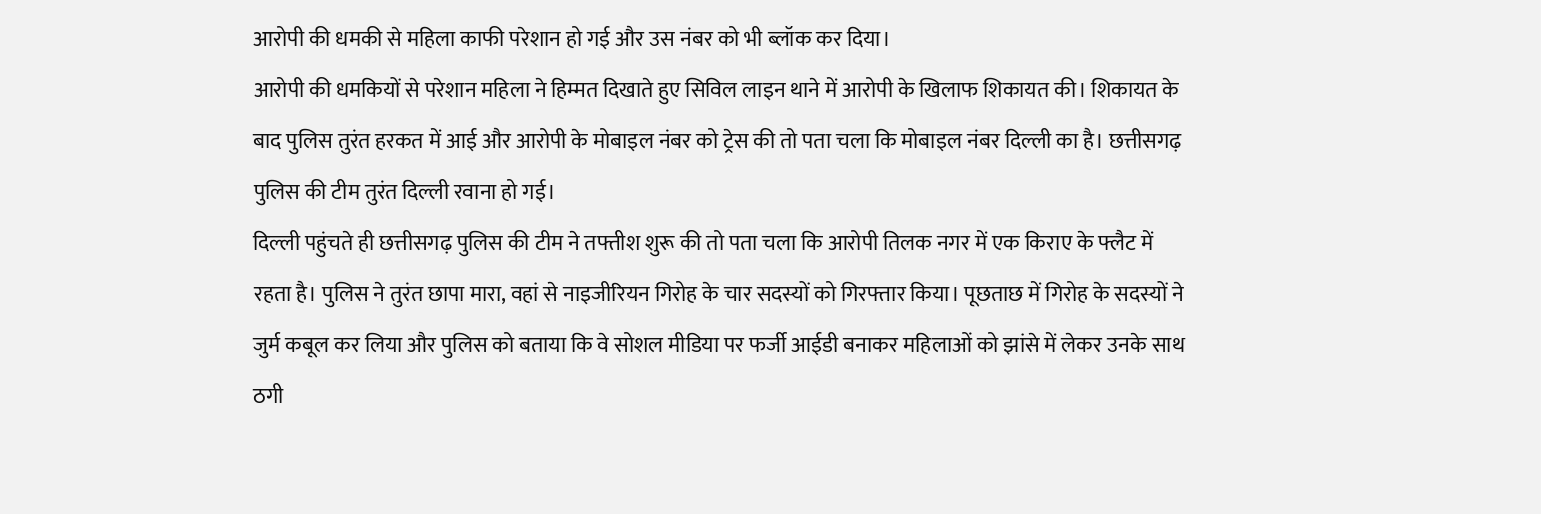आरोपी की धमकी से महिला काफी परेशान हो गई और उस नंबर को भी ब्लॉक कर दिया।
आरोपी की धमकियों से परेशान महिला ने हिम्मत दिखाते हुए सिविल लाइन थाने में आरोपी के खिलाफ शिकायत की। शिकायत के बाद पुलिस तुरंत हरकत में आई और आरोपी के मोबाइल नंबर को ट्रेस की तो पता चला कि मोबाइल नंबर दिल्ली का है। छत्तीसगढ़ पुलिस की टीम तुरंत दिल्ली रवाना हो गई।
दिल्ली पहुंचते ही छत्तीसगढ़ पुलिस की टीम ने तफ्तीश शुरू की तो पता चला कि आरोपी तिलक नगर में एक किराए के फ्लैट में रहता है। पुलिस ने तुरंत छापा मारा, वहां से नाइजीरियन गिरोह के चार सदस्यों को गिरफ्तार किया। पूछताछ में गिरोह के सदस्यों ने जुर्म कबूल कर लिया और पुलिस को बताया कि वे सोशल मीडिया पर फर्जी आईडी बनाकर महिलाओं को झांसे में लेकर उनके साथ ठगी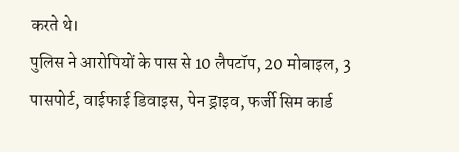करते थे।
पुलिस ने आरोपियों के पास से 10 लैपटॉप, 20 मोबाइल, 3 पासपोर्ट, वाईफाई डिवाइस, पेन ड्राइव, फर्जी सिम कार्ड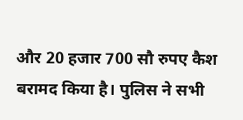और 20 हजार 700 सौ रुपए कैश बरामद किया है। पुलिस ने सभी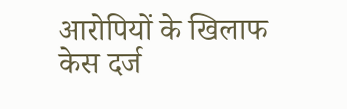आरोपियों के खिलाफ केस दर्ज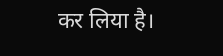कर लिया है।